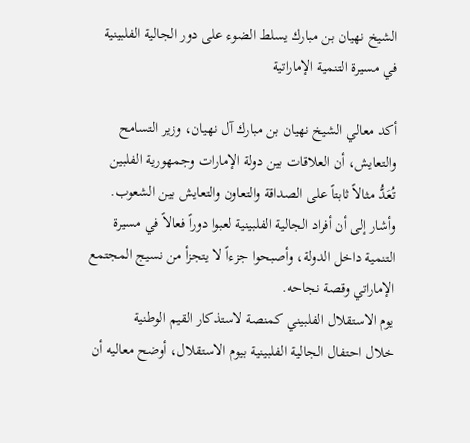الشيخ نهيان بن مبارك يسلط الضوء على دور الجالية الفلبينية في مسيرة التنمية الإماراتية

أكد معالي الشيخ نهيان بن مبارك آل نهيان، وزير التسامح والتعايش، أن العلاقات بين دولة الإمارات وجمهورية الفلبين تُعَدُّ مثالاً ثابتاً على الصداقة والتعاون والتعايش بين الشعوب. وأشار إلى أن أفراد الجالية الفلبينية لعبوا دوراً فعالاً في مسيرة التنمية داخل الدولة، وأصبحوا جزءاً لا يتجزأ من نسيج المجتمع الإماراتي وقصة نجاحه.
يوم الاستقلال الفلبيني كمنصة لاستذكار القيم الوطنية
خلال احتفال الجالية الفلبينية بيوم الاستقلال، أوضح معاليه أن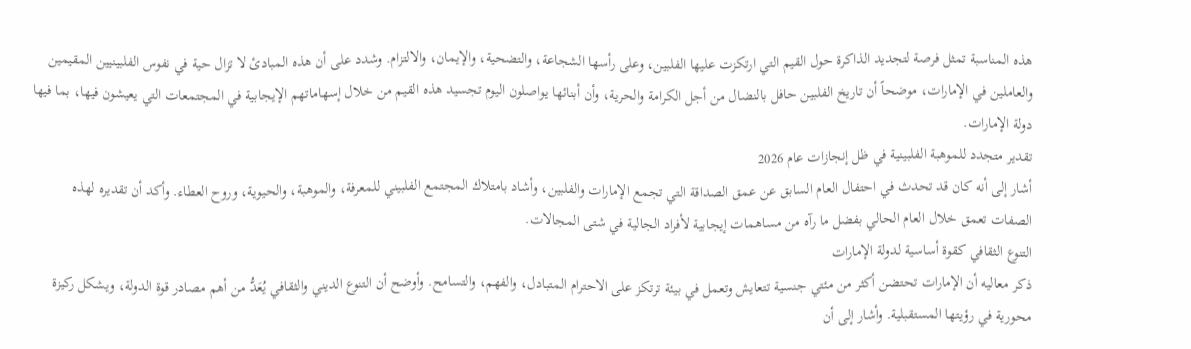هذه المناسبة تمثل فرصة لتجديد الذاكرة حول القيم التي ارتكزت عليها الفلبين، وعلى رأسها الشجاعة، والتضحية، والإيمان، والالتزام. وشدد على أن هذه المبادئ لا تزال حية في نفوس الفلبينيين المقيمين والعاملين في الإمارات، موضحاً أن تاريخ الفلبين حافل بالنضال من أجل الكرامة والحرية، وأن أبنائها يواصلون اليوم تجسيد هذه القيم من خلال إسهاماتهم الإيجابية في المجتمعات التي يعيشون فيها، بما فيها دولة الإمارات.
تقدير متجدد للموهبة الفلبينية في ظل إنجازات عام 2026
أشار إلى أنه كان قد تحدث في احتفال العام السابق عن عمق الصداقة التي تجمع الإمارات والفلبين، وأشاد بامتلاك المجتمع الفلبيني للمعرفة، والموهبة، والحيوية، وروح العطاء. وأكد أن تقديره لهذه الصفات تعمق خلال العام الحالي بفضل ما رآه من مساهمات إيجابية لأفراد الجالية في شتى المجالات.
التنوع الثقافي كقوة أساسية لدولة الإمارات
ذكر معاليه أن الإمارات تحتضن أكثر من مئتي جنسية تتعايش وتعمل في بيئة ترتكز على الاحترام المتبادل، والفهم، والتسامح. وأوضح أن التنوع الديني والثقافي يُعَدُّ من أهم مصادر قوة الدولة، ويشكل ركيزة محورية في رؤيتها المستقبلية. وأشار إلى أن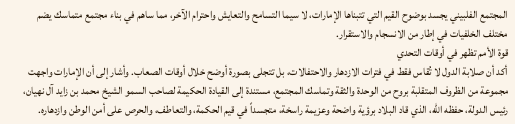المجتمع الفلبيني يجسد بوضوح القيم التي تتبناها الإمارات، لا سيما التسامح والتعايش واحترام الآخر، مما ساهم في بناء مجتمع متماسك يضم مختلف الخلفيات في إطار من الانسجام والاستقرار.
قوة الأمم تظهر في أوقات التحدي
أكد أن صلابة الدول لا تُقاس فقط في فترات الازدهار والاحتفالات، بل تتجلى بصورة أوضح خلال أوقات الصعاب. وأشار إلى أن الإمارات واجهت مجموعة من الظروف المتقلبة بروح من الوحدة والثقة وتماسك المجتمع، مستندة إلى القيادة الحكيمة لصاحب السمو الشيخ محمد بن زايد آل نهيان، رئيس الدولة، حفظه الله، الذي قاد البلاد برؤية واضحة وعزيمة راسخة، متجسداً في قيم الحكمة، والتعاطف، والحرص على أمن الوطن وازدهاره.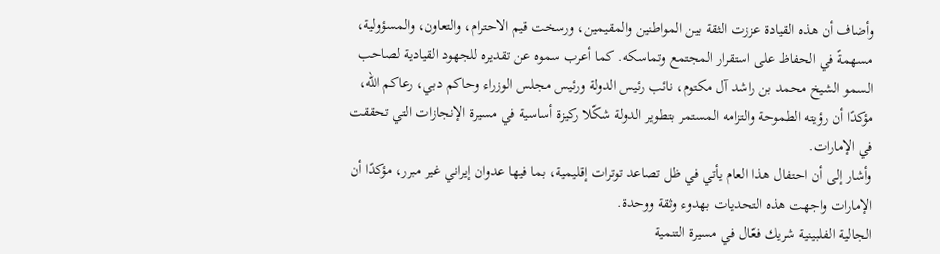وأضاف أن هذه القيادة عززت الثقة بين المواطنين والمقيمين، ورسخت قيم الاحترام، والتعاون، والمسؤولية، مسهمةً في الحفاظ على استقرار المجتمع وتماسكه. كما أعرب سموه عن تقديره للجهود القيادية لصاحب السمو الشيخ محمد بن راشد آل مكتوم، نائب رئيس الدولة ورئيس مجلس الوزراء وحاكم دبي، رعاكم الله، مؤكدًا أن رؤيته الطموحة والتزامه المستمر بتطوير الدولة شكّلا ركيزة أساسية في مسيرة الإنجازات التي تحققت في الإمارات.
وأشار إلى أن احتفال هذا العام يأتي في ظل تصاعد توترات إقليمية، بما فيها عدوان إيراني غير مبرر، مؤكدًا أن الإمارات واجهت هذه التحديات بهدوء وثقة ووحدة.
الجالية الفلبينية شريك فعّال في مسيرة التنمية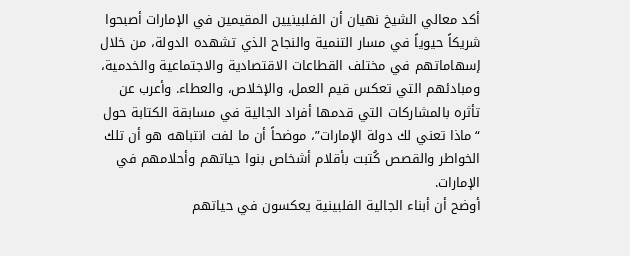أكد معالي الشيخ نهيان أن الفلبينيين المقيمين في الإمارات أصبحوا شريكاً حيوياً في مسار التنمية والنجاح الذي تشهده الدولة، من خلال إسهاماتهم في مختلف القطاعات الاقتصادية والاجتماعية والخدمية، ومبادئهم التي تعكس قيم العمل، والإخلاص، والعطاء. وأعرب عن تأثره بالمشاركات التي قدمها أفراد الجالية في مسابقة الكتابة حول “ماذا تعني لك دولة الإمارات”، موضحاً أن ما لفت انتباهه هو أن تلك الخواطر والقصص كُتبت بأقلام أشخاص بنوا حياتهم وأحلامهم في الإمارات.
أوضح أن أبناء الجالية الفلبينية يعكسون في حياتهم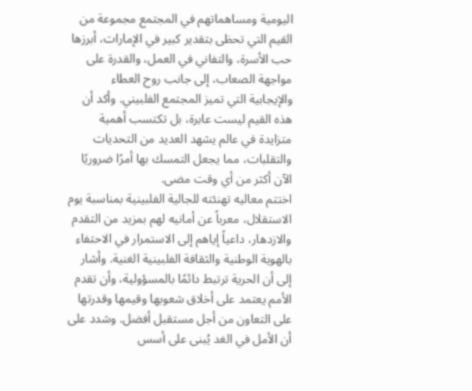اليومية ومساهماتهم في المجتمع مجموعة من القيم التي تحظى بتقدير كبير في الإمارات، أبرزها حب الأسرة، والتفاني في العمل، والقدرة على مواجهة الصعاب، إلى جانب روح العطاء والإيجابية التي تميز المجتمع الفلبيني. وأكد أن هذه القيم ليست عابرة، بل تكتسب أهمية متزايدة في عالم يشهد العديد من التحديات والتقلبات، مما يجعل التمسك بها أمرًا ضروريًا الآن أكثر من أي وقت مضى.
اختتم معاليه تهنئته للجالية الفلبينية بمناسبة يوم الاستقلال، معرباً عن أمانيه لهم بمزيد من التقدم والازدهار، داعياً إياهم إلى الاستمرار في الاحتفاء بالهوية الوطنية والثقافة الفلبينية الغنية. وأشار إلى أن الحرية ترتبط دائمًا بالمسؤولية، وأن تقدم الأمم يعتمد على أخلاق شعوبها وقيمها وقدرتها على التعاون من أجل مستقبل أفضل. وشدد على أن الأمل في الغد يُبنى على أسس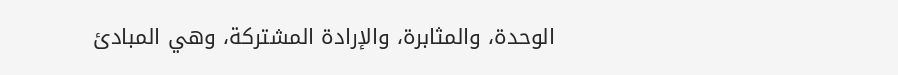الوحدة، والمثابرة، والإرادة المشتركة، وهي المبادئ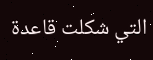التي شكلت قاعدة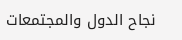نجاح الدول والمجتمعات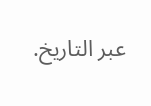عبر التاريخ.